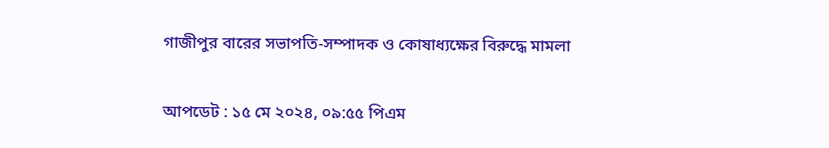গাজীপুর বারের সভাপতি-সম্পাদক ও কোষাধ্যক্ষের বিরুদ্ধে মামলা

আপডেট : ১৫ মে ২০২৪, ০৯:৫৫ পিএম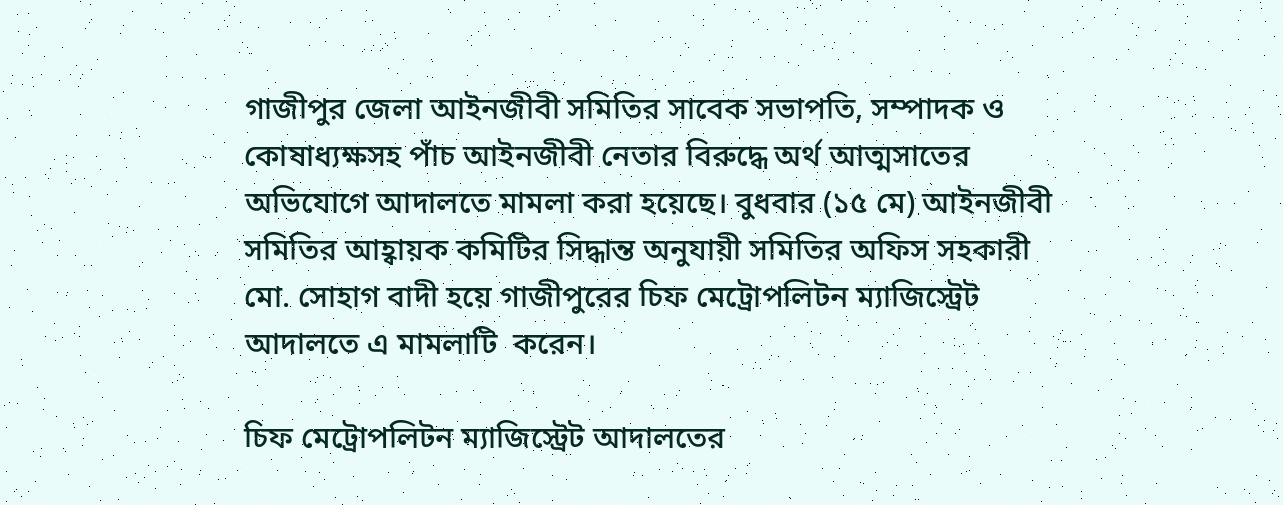গাজীপুর জেলা আইনজীবী সমিতির সাবেক সভাপতি, সম্পাদক ও কোষাধ্যক্ষসহ পাঁচ আইনজীবী নেতার বিরুদ্ধে অর্থ আত্মসাতের অভিযোগে আদালতে মামলা করা হয়েছে। বুধবার (১৫ মে) আইনজীবী সমিতির আহ্বায়ক কমিটির সিদ্ধান্ত অনুযায়ী সমিতির অফিস সহকারী মো. সোহাগ বাদী হয়ে গাজীপুরের চিফ মেট্রোপলিটন ম্যাজিস্ট্রেট আদালতে এ মামলাটি  করেন।

চিফ মেট্রোপলিটন ম্যাজিস্ট্রেট আদালতের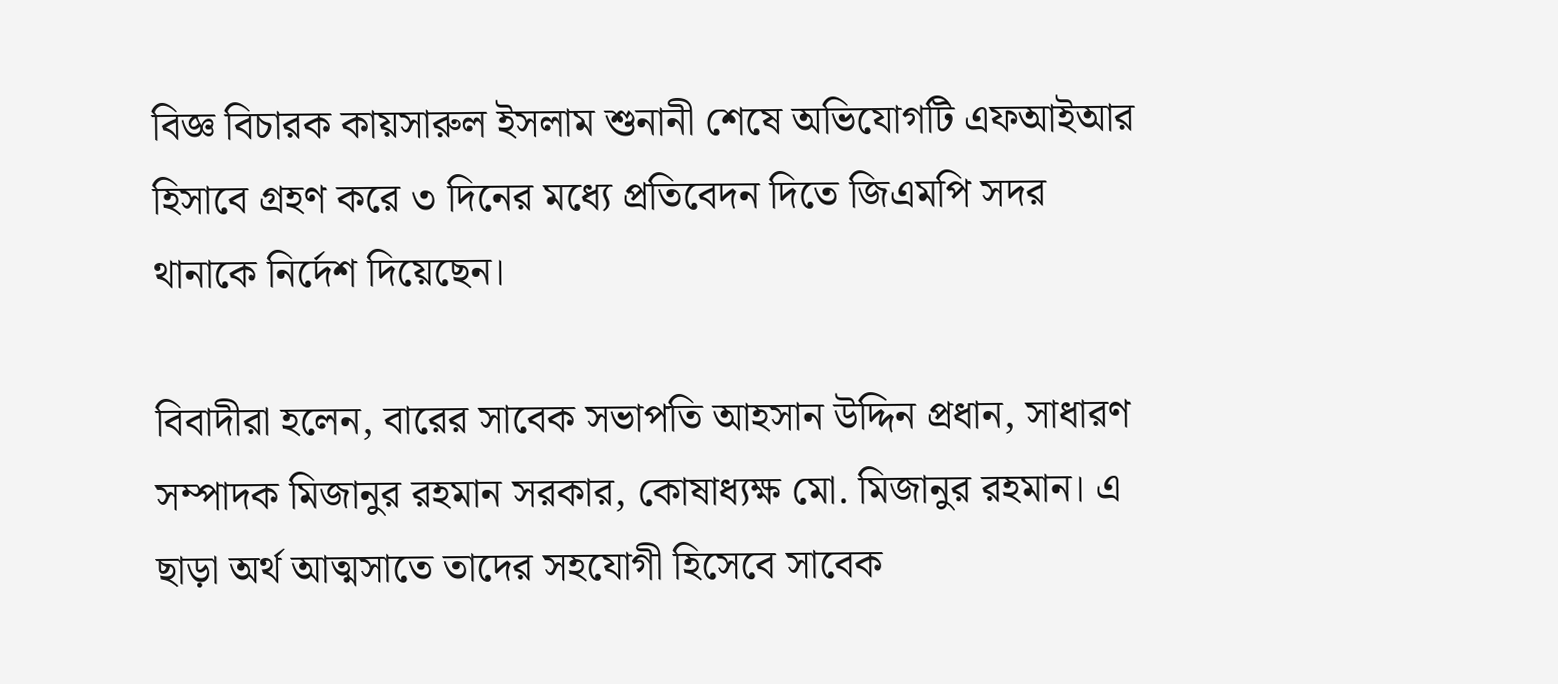বিজ্ঞ বিচারক কায়সারুল ইসলাম শুনানী শেষে অভিযোগটি এফআইআর হিসাবে গ্রহণ করে ৩ দিনের মধ্যে প্রতিবেদন দিতে জিএমপি সদর থানাকে নির্দেশ দিয়েছেন।

বিবাদীরা হলেন, বারের সাবেক সভাপতি আহসান উদ্দিন প্রধান, সাধারণ সম্পাদক মিজানুর রহমান সরকার, কোষাধ্যক্ষ মো. মিজানুর রহমান। এ ছাড়া অর্থ আত্মসাতে তাদের সহযোগী হিসেবে সাবেক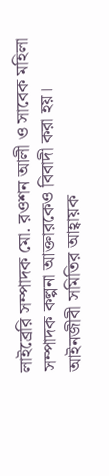লাইব্রেরি সম্পাদক মো. রওশন আলী ও সাবেক মহিলা সম্পাদক কল্পনা আক্তারকেও বিবাদী করা হয়।
আইনজীবী সমিতির আহ্বায়ক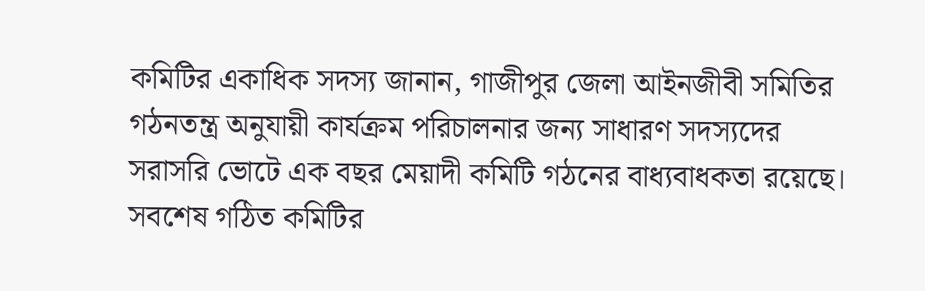কমিটির একাধিক সদস্য জানান, গাজীপুর জেলা আইনজীবী সমিতির গঠনতন্ত্র অনুযায়ী কার্যক্রম পরিচালনার জন্য সাধারণ সদস্যদের সরাসরি ভোটে এক বছর মেয়াদী কমিটি গঠনের বাধ্যবাধকতা রয়েছে। সবশেষ গঠিত কমিটির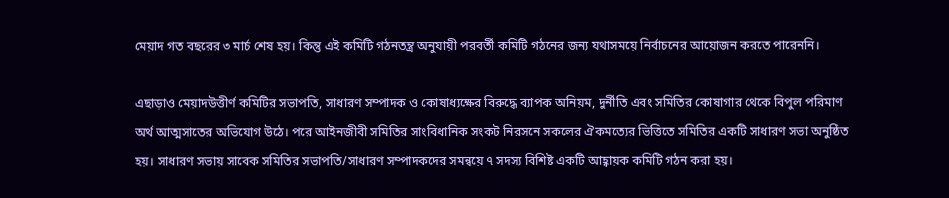মেয়াদ গত বছরের ৩ মার্চ শেষ হয়। কিন্তু এই কমিটি গঠনতন্ত্র অনুযায়ী পরবর্তী কমিটি গঠনের জন্য যথাসময়ে নির্বাচনের আয়োজন করতে পারেননি।

এছাড়াও মেয়াদউত্তীর্ণ কমিটির সভাপতি, সাধারণ সম্পাদক ও কোষাধ্যক্ষের বিরুদ্ধে ব্যাপক অনিয়ম, দুর্নীতি এবং সমিতির কোষাগার থেকে বিপুল পরিমাণ অর্থ আত্মসাতের অভিযোগ উঠে। পরে আইনজীবী সমিতির সাংবিধানিক সংকট নিরসনে সকলের ঐকমত্যের ভিত্তিতে সমিতির একটি সাধারণ সভা অনুষ্ঠিত হয়। সাধারণ সভায় সাবেক সমিতির সভাপতি/সাধারণ সম্পাদকদের সমন্বয়ে ৭ সদস্য বিশিষ্ট একটি আহ্বায়ক কমিটি গঠন করা হয়।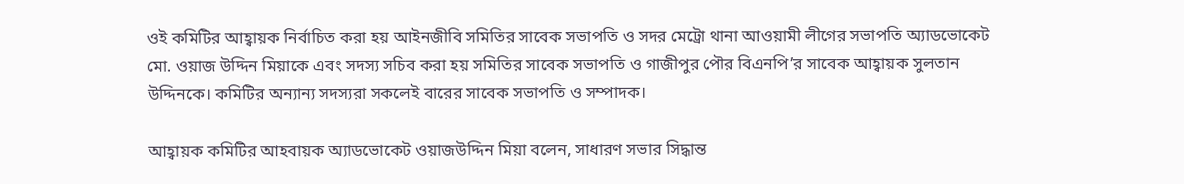ওই কমিটির আহ্বায়ক নির্বাচিত করা হয় আইনজীবি সমিতির সাবেক সভাপতি ও সদর মেট্রো থানা আওয়ামী লীগের সভাপতি অ্যাডভোকেট মো. ওয়াজ উদ্দিন মিয়াকে এবং সদস্য সচিব করা হয় সমিতির সাবেক সভাপতি ও গাজীপুর পৌর বিএনপি’র সাবেক আহ্বায়ক সুলতান উদ্দিনকে। কমিটির অন্যান্য সদস্যরা সকলেই বারের সাবেক সভাপতি ও সম্পাদক।

আহ্বায়ক কমিটির আহবায়ক অ্যাডভোকেট ওয়াজউদ্দিন মিয়া বলেন, সাধারণ সভার সিদ্ধান্ত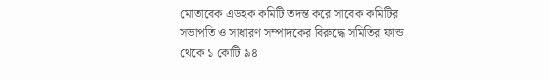মোতাবেক এডহক কমিটি তদন্ত করে সাবেক কমিটির সভাপতি ও সাধারণ সম্পাদকের বিরুদ্ধে সমিতির ফান্ড থেকে ১ কোটি ৯৪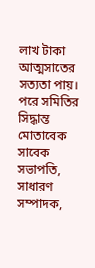লাখ টাকা আত্মসাতের সত্যতা পায়। পরে সমিতির সিদ্ধান্ত মোতাবেক সাবেক সভাপতি, সাধারণ সম্পাদক,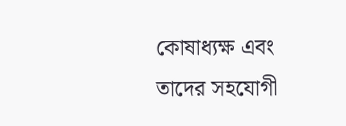কোষাধ্যক্ষ এবং তাদের সহযোগী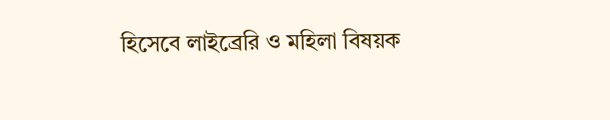হিসেবে লাইব্রেরি ও মহিলা বিষয়ক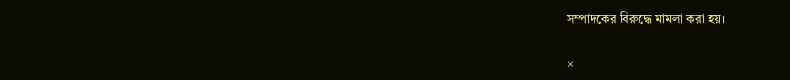সম্পাদকের বিরুদ্ধে মামলা করা হয়।

×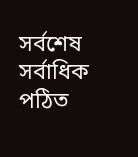সর্বশেষ সর্বাধিক পঠিত